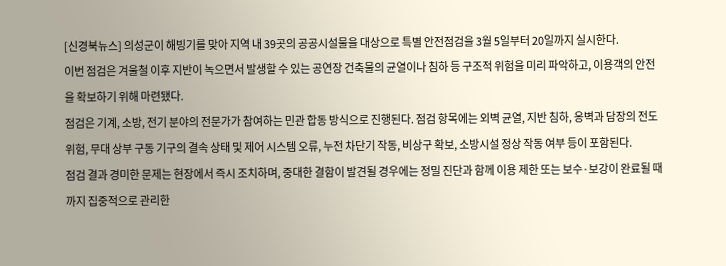[신경북뉴스] 의성군이 해빙기를 맞아 지역 내 39곳의 공공시설물을 대상으로 특별 안전점검을 3월 5일부터 20일까지 실시한다.
이번 점검은 겨울철 이후 지반이 녹으면서 발생할 수 있는 공연장 건축물의 균열이나 침하 등 구조적 위험을 미리 파악하고, 이용객의 안전을 확보하기 위해 마련됐다.
점검은 기계, 소방, 전기 분야의 전문가가 참여하는 민관 합동 방식으로 진행된다. 점검 항목에는 외벽 균열, 지반 침하, 옹벽과 담장의 전도 위험, 무대 상부 구동 기구의 결속 상태 및 제어 시스템 오류, 누전 차단기 작동, 비상구 확보, 소방시설 정상 작동 여부 등이 포함된다.
점검 결과 경미한 문제는 현장에서 즉시 조치하며, 중대한 결함이 발견될 경우에는 정밀 진단과 함께 이용 제한 또는 보수·보강이 완료될 때까지 집중적으로 관리한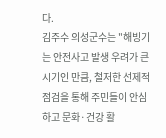다.
김주수 의성군수는 "해빙기는 안전사고 발생 우려가 큰 시기인 만큼, 철저한 선제적 점검을 통해 주민들이 안심하고 문화·건강 활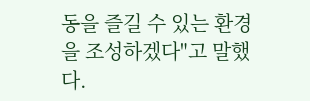동을 즐길 수 있는 환경을 조성하겠다"고 말했다.